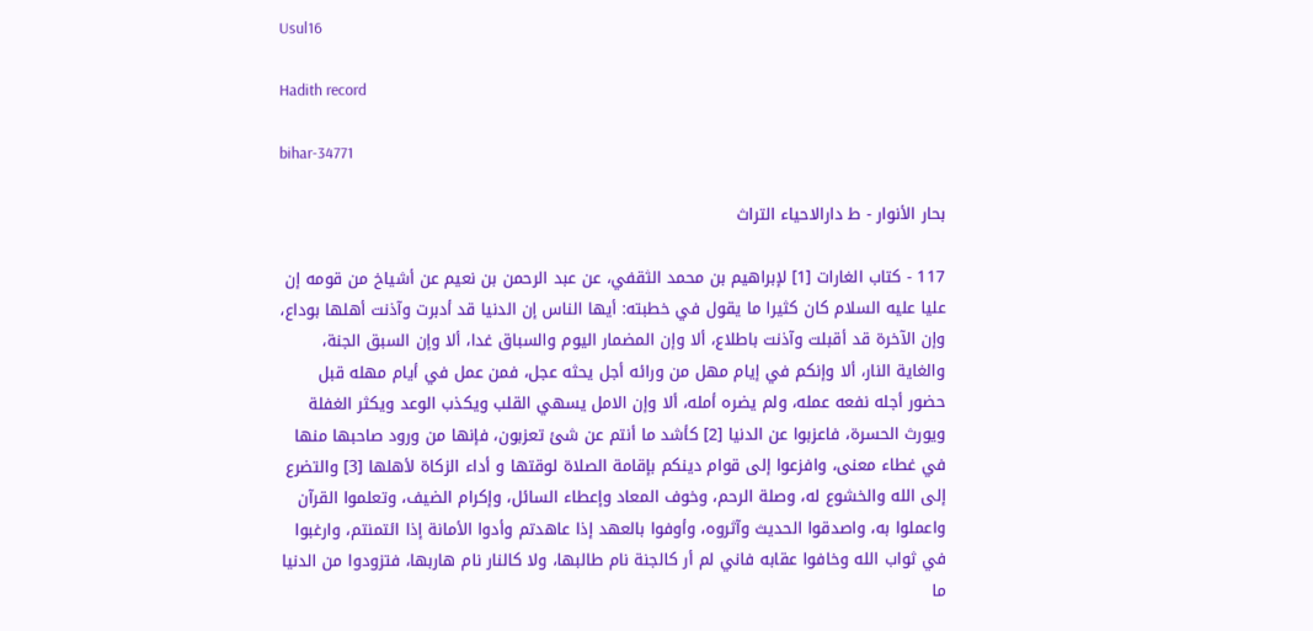Usul16

Hadith record

bihar-34771

بحار الأنوار - ط دارالاحياء التراث

117 - كتاب الغارات [1] لإبراهيم بن محمد الثقفي، عن عبد الرحمن بن نعيم عن أشياخ من قومه إن عليا عليه السلام كان كثيرا ما يقول في خطبته: أيها الناس إن الدنيا قد أدبرت وآذنت أهلها بوداع، وإن الآخرة قد أقبلت وآذنت باطلاع، ألا وإن المضمار اليوم والسباق غدا، ألا وإن السبق الجنة، والغاية النار، ألا وإنكم في إيام مهل من ورائه أجل يحثه عجل، فمن عمل في أيام مهله قبل حضور أجله نفعه عمله، ولم يضره أمله، ألا وإن الامل يسهي القلب ويكذب الوعد ويكثر الغفلة ويورث الحسرة، فاعزبوا عن الدنيا [2] كأشد ما أنتم عن شئ تعزبون، فإنها من ورود صاحبها منها في غطاء معنى، وافزعوا إلى قوام دينكم بإقامة الصلاة لوقتها و أداء الزكاة لأهلها [3] والتضرع إلى الله والخشوع له، وصلة الرحم، وخوف المعاد وإعطاء السائل، وإكرام الضيف، وتعلموا القرآن واعملوا به، واصدقوا الحديث وآثروه، وأوفوا بالعهد إذا عاهدتم وأدوا الأمانة إذا ائتمنتم، وارغبوا في ثواب الله وخافوا عقابه فاني لم أر كالجنة نام طالبها، ولا كالنار نام هاربها، فتزودوا من الدنيا ما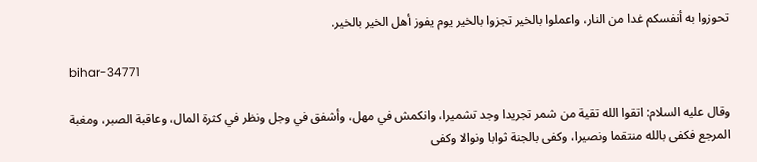تحوزوا به أنفسكم غدا من النار، واعملوا بالخير تجزوا بالخير يوم يفوز أهل الخير بالخير.

bihar-34771

وقال عليه السلام: اتقوا الله تقية من شمر تجريدا وجد تشميرا، وانكمش في مهل، وأشفق في وجل ونظر في كثرة المال، وعاقبة الصبر، ومغبة المرجع فكفى بالله منتقما ونصيرا، وكفى بالجنة ثوابا ونوالا وكفى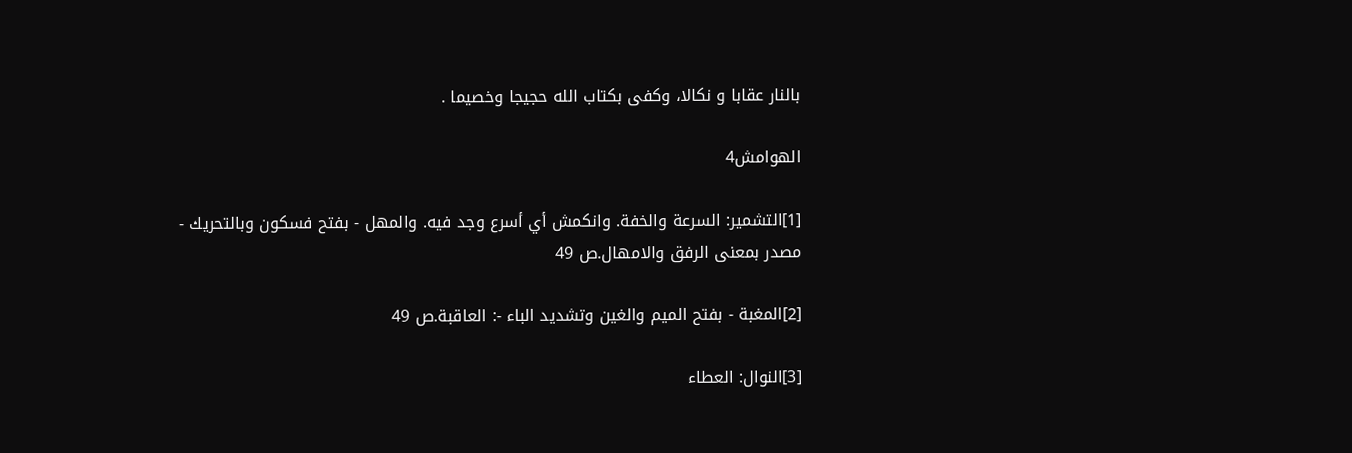بالنار عقابا و نكالا، وكفى بكتاب الله حجيجا وخصيما .

الهوامش4

[1]التشمير: السرعة والخفة. وانكمش أي أسرع وجد فيه. والمهل - بفتح فسكون وبالتحريك - مصدر بمعنى الرفق والامهال.ص 49

[2]المغبة - بفتح الميم والغين وتشديد الباء -: العاقبة.ص 49

[3]النوال: العطاء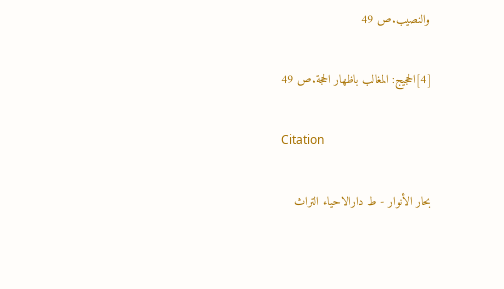والنصيب.ص 49

[4]الحجيج: المغالب باظهار الحجة.ص 49

Citation

بحار الأنوار - ط دارالاحياء التراث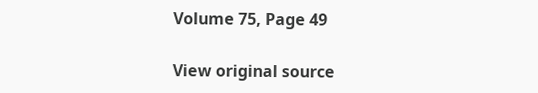Volume 75, Page 49

View original source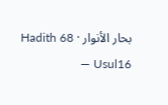بحار الأنوار · Hadith 68 — Usul16